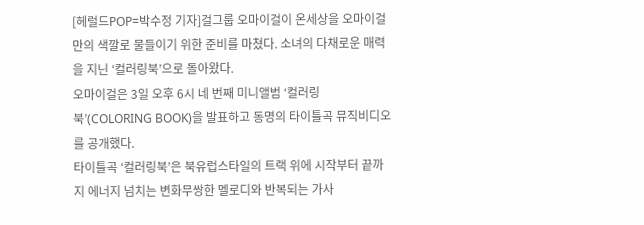[헤럴드POP=박수정 기자]걸그룹 오마이걸이 온세상을 오마이걸만의 색깔로 물들이기 위한 준비를 마쳤다. 소녀의 다채로운 매력을 지닌 ‘컬러링북’으로 돌아왔다.
오마이걸은 3일 오후 6시 네 번째 미니앨범 ‘컬러링북’(COLORING BOOK)을 발표하고 동명의 타이틀곡 뮤직비디오를 공개했다.
타이틀곡 ‘컬러링북’은 북유럽스타일의 트랙 위에 시작부터 끝까지 에너지 넘치는 변화무쌍한 멜로디와 반복되는 가사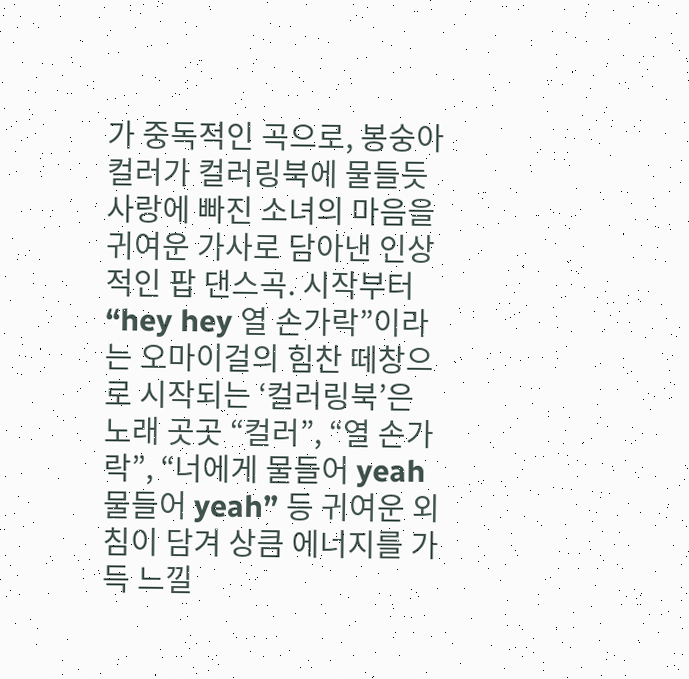가 중독적인 곡으로, 봉숭아컬러가 컬러링북에 물들듯 사랑에 빠진 소녀의 마음을 귀여운 가사로 담아낸 인상적인 팝 댄스곡. 시작부터 “hey hey 열 손가락”이라는 오마이걸의 힘찬 떼창으로 시작되는 ‘컬러링북’은 노래 곳곳 “컬러”, “열 손가락”, “너에게 물들어 yeah 물들어 yeah” 등 귀여운 외침이 담겨 상큼 에너지를 가득 느낄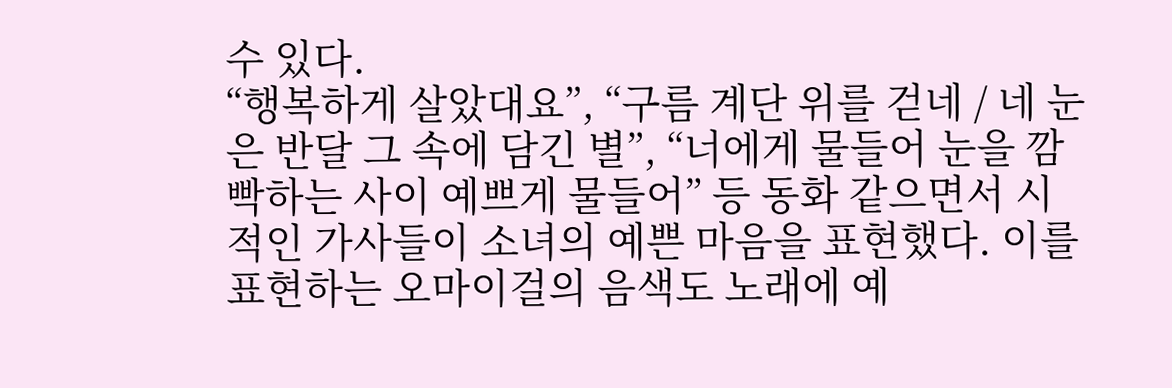수 있다.
“행복하게 살았대요”, “구름 계단 위를 걷네 / 네 눈은 반달 그 속에 담긴 별”, “너에게 물들어 눈을 깜빡하는 사이 예쁘게 물들어” 등 동화 같으면서 시적인 가사들이 소녀의 예쁜 마음을 표현했다. 이를 표현하는 오마이걸의 음색도 노래에 예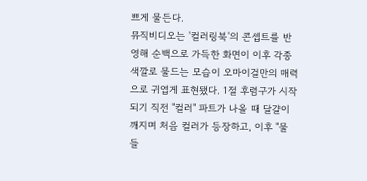쁘게 물든다.
뮤직비디오는 '컬러링북'의 콘셉트를 반영해 순백으로 가득한 화면이 이후 각종 색깔로 물드는 모습이 오마이걸만의 매력으로 귀엽게 표현됐다. 1절 후렴구가 시작되기 직전 "컬러" 파트가 나올 때 달걀이 깨지며 처음 컬러가 등장하고, 이후 "물들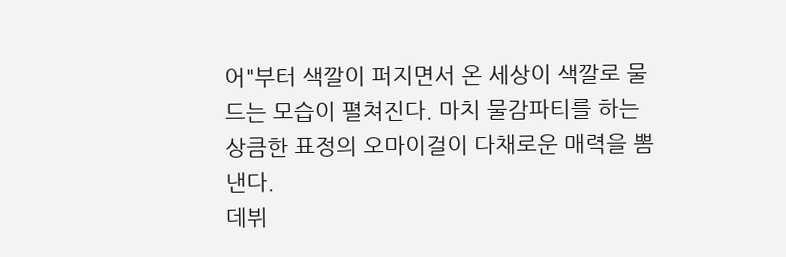어"부터 색깔이 퍼지면서 온 세상이 색깔로 물드는 모습이 펼쳐진다. 마치 물감파티를 하는 상큼한 표정의 오마이걸이 다채로운 매력을 뽐낸다.
데뷔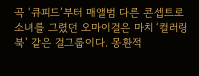곡 ‘큐피드’부터 매앨범 다른 콘셉트로 소녀를 그렸던 오마이걸은 마치 ‘컬러링북’ 같은 걸그룹이다. 몽환적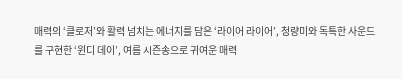매력의 ‘클로저’와 활력 넘치는 에너지를 담은 ‘라이어 라이어’, 청량미와 독특한 사운드를 구현한 ‘윈디 데이’, 여름 시즌송으로 귀여운 매력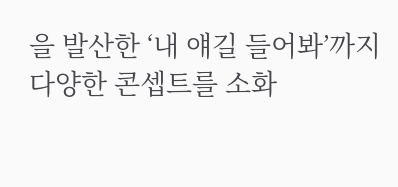을 발산한 ‘내 얘길 들어봐’까지 다양한 콘셉트를 소화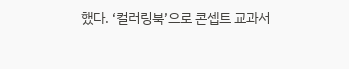했다. ‘컬러링북’으로 콘셉트 교과서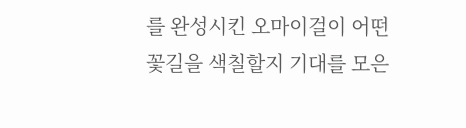를 완성시킨 오마이걸이 어떤 꽃길을 색칠할지 기대를 모은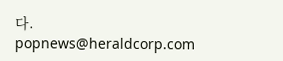다.
popnews@heraldcorp.com